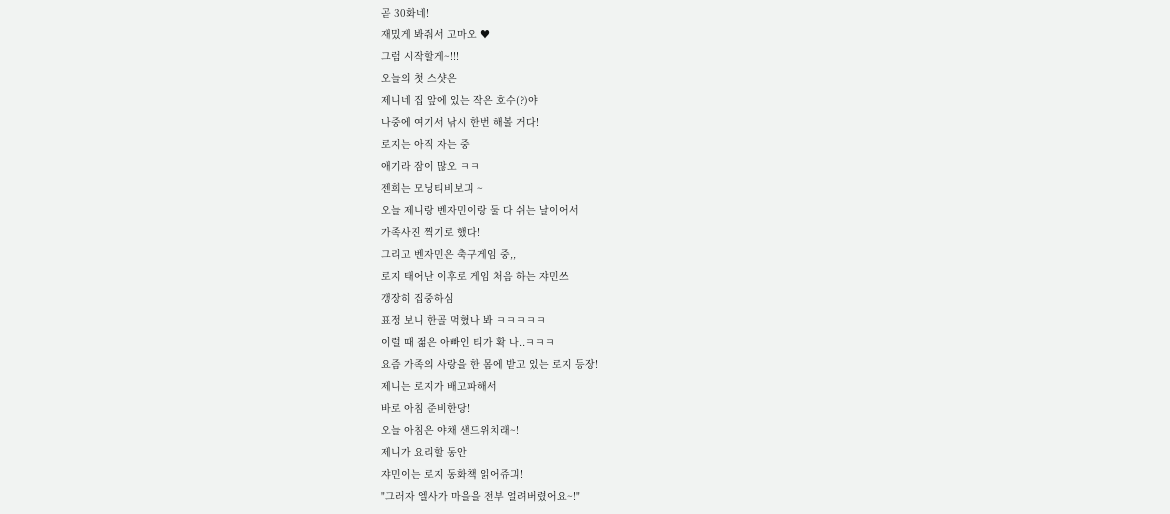곧 30화네!
재밌게 봐줘서 고마오 ♥
그럼 시작할게~!!!
오늘의 첫 스샷은
제니네 집 앞에 있는 작은 호수(?)야
나중에 여기서 낚시 한번 해볼 거다!
로지는 아직 자는 중
애기라 잠이 많오 ㅋㅋ
젠희는 모닝티비보긔 ~
오늘 제니랑 벤자민이랑 둘 다 쉬는 날이어서
가족사진 찍기로 했다!
그리고 벤자민은 축구게임 중,,
로지 태어난 이후로 게임 처음 하는 쟈민쓰
갱장히 집중하심
표정 보니 한골 먹혔나 봐 ㅋㅋㅋㅋㅋ
이럴 때 젊은 아빠인 티가 확 나..ㅋㅋㅋ
요즘 가족의 사랑을 한 몸에 받고 있는 로지 등장!
제니는 로지가 배고파해서
바로 아침 준비한당!
오늘 아침은 야채 샌드위치래~!
제니가 요리할 동안
쟈민이는 로지 동화책 읽어쥬긔!
"그러자 엘사가 마을을 전부 얼려버렸어요~!"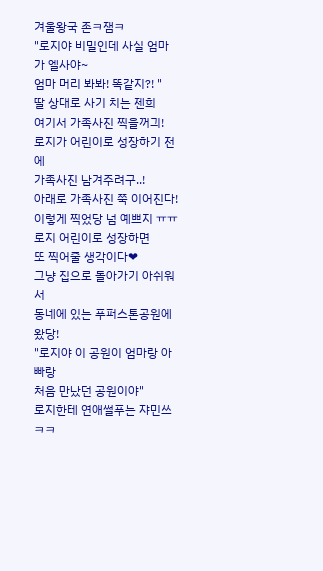겨울왕국 존ㅋ잼ㅋ
"로지야 비밀인데 사실 엄마가 엘사야~
엄마 머리 봐봐! 똑같지?! "
딸 상대로 사기 치는 젠희
여기서 가족사진 찍을꺼긔!
로지가 어린이로 성장하기 전에
가족사진 남겨주려구..!
아래로 가족사진 쭉 이어진다!
이렇게 찍었당 넘 예쁘지 ㅠㅠ
로지 어린이로 성장하면
또 찍어줄 생각이다❤
그냥 집으로 돌아가기 아쉬워서
동네에 있는 푸퍼스톤공원에 왔당!
"로지야 이 공원이 엄마랑 아빠랑
처음 만났던 공원이야"
로지한테 연애썰푸는 쟈민쓰 ㅋㅋ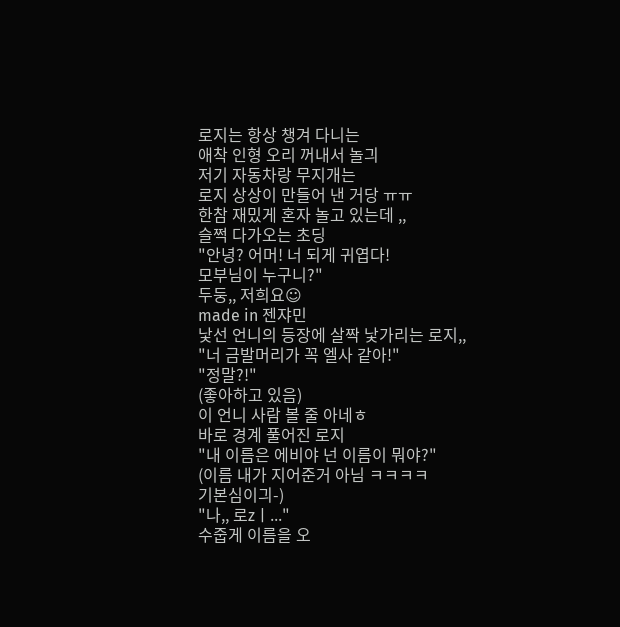로지는 항상 챙겨 다니는
애착 인형 오리 꺼내서 놀긔
저기 자동차랑 무지개는
로지 상상이 만들어 낸 거당 ㅠㅠ
한참 재밌게 혼자 놀고 있는데 ,,
슬쩍 다가오는 초딩
"안녕? 어머! 너 되게 귀엽다!
모부님이 누구니?"
두둥,, 저희요☺
made in 젠쟈민
낯선 언니의 등장에 살짝 낯가리는 로지,,
"너 금발머리가 꼭 엘사 같아!"
"정말?!"
(좋아하고 있음)
이 언니 사람 볼 줄 아네ㅎ
바로 경계 풀어진 로지
"내 이름은 에비야 넌 이름이 뭐야?"
(이름 내가 지어준거 아님 ㅋㅋㅋㅋ
기본심이긔-)
"나,, 로zㅣ..."
수줍게 이름을 오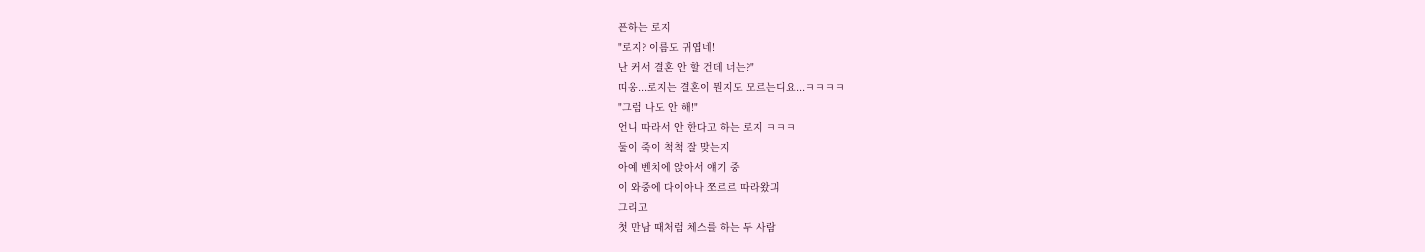픈하는 로지
"로지? 이름도 귀엽네!
난 커서 결혼 안 할 건데 너는?"
띠옹...로지는 결혼이 뭔지도 모르는디요...ㅋㅋㅋㅋ
"그럼 나도 안 해!"
언니 따라서 안 한다고 하는 로지 ㅋㅋㅋ
둘이 죽이 척척 잘 맞는지
아예 벤치에 앉아서 얘기 중
이 와중에 다이아나 쪼르르 따라왔긔
그리고
첫 만남 때처럼 체스를 하는 두 사람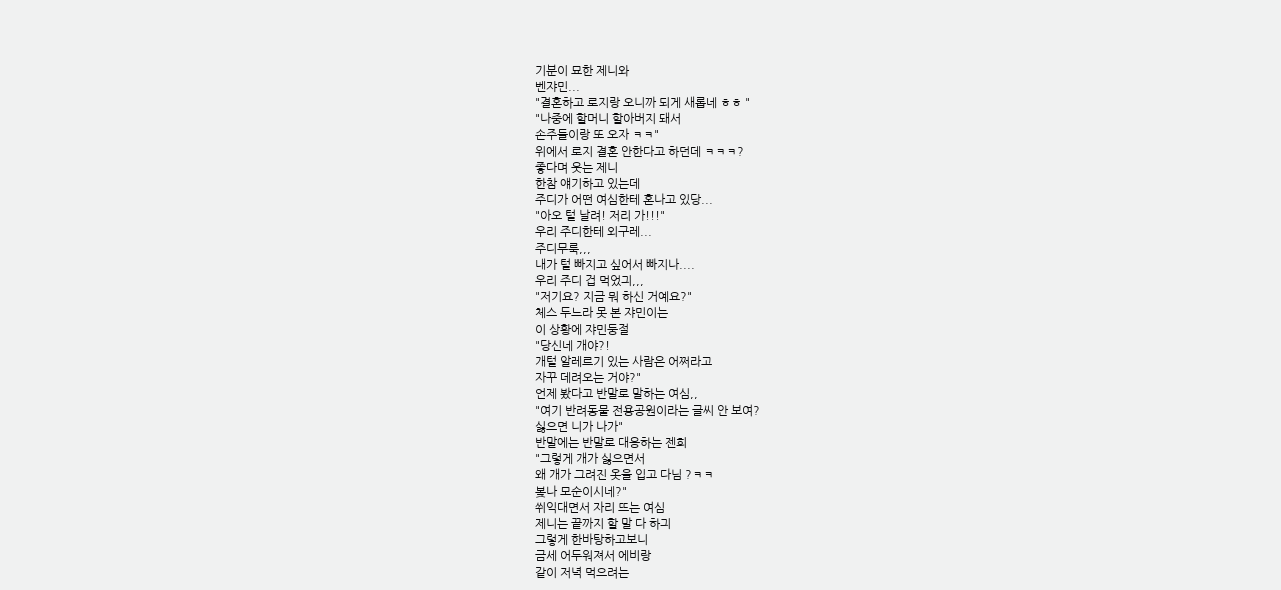기분이 묘한 제니와
벤쟈민...
"결혼하고 로지랑 오니까 되게 새롭네 ㅎㅎ "
"나중에 할머니 할아버지 돼서
손주들이랑 또 오자 ㅋㅋ"
위에서 로지 결혼 안한다고 하던데 ㅋㅋㅋ?
좋다며 웃는 제니
한참 얘기하고 있는데
주디가 어떤 여심한테 혼나고 있당...
"아오 털 날려! 저리 가!!!"
우리 주디한테 외구레...
주디무룩,,,
내가 털 빠지고 싶어서 빠지나....
우리 주디 겁 먹었긔,,,
"저기요? 지금 뭐 하신 거예요?"
체스 두느라 못 본 쟈민이는
이 상황에 쟈민둥절
"당신네 개야?!
개털 알레르기 있는 사람은 어쩌라고
자꾸 데려오는 거야?"
언제 봤다고 반말로 말하는 여심,,
"여기 반려동물 전용공원이라는 글씨 안 보여?
싫으면 니가 나가"
반말에는 반말로 대응하는 젠희
"그렇게 개가 싫으면서
왜 개가 그려진 옷을 입고 다님 ?ㅋㅋ
봊나 모순이시네?"
쒸익대면서 자리 뜨는 여심
제니는 끝까지 할 말 다 하긔
그렇게 한바탕하고보니
금세 어두워져서 에비랑
같이 저녁 먹으려는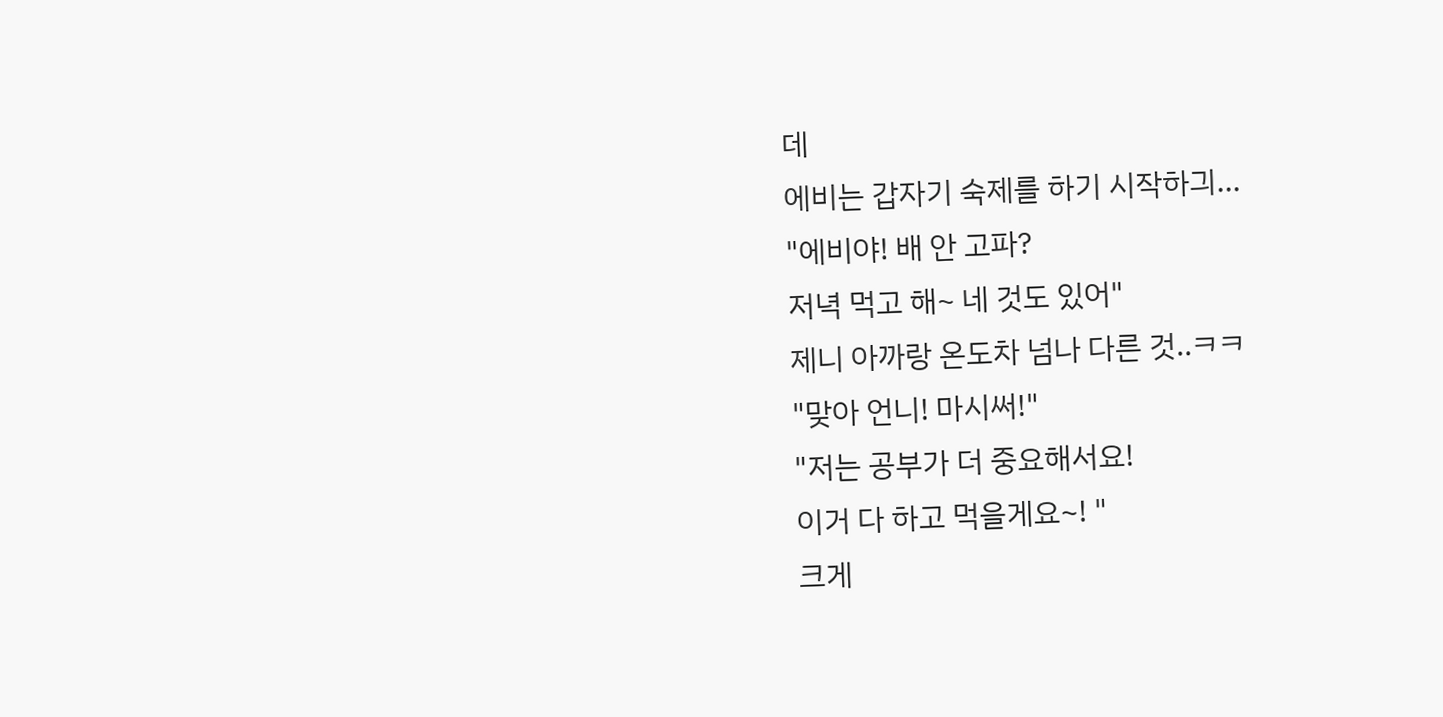데
에비는 갑자기 숙제를 하기 시작하긔...
"에비야! 배 안 고파?
저녁 먹고 해~ 네 것도 있어"
제니 아까랑 온도차 넘나 다른 것..ㅋㅋ
"맞아 언니! 마시써!"
"저는 공부가 더 중요해서요!
이거 다 하고 먹을게요~! "
크게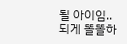될 아이임..
되게 똘똘하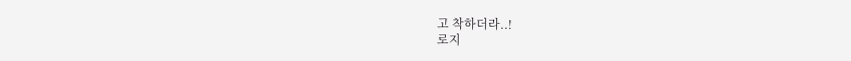고 착하더라..!
로지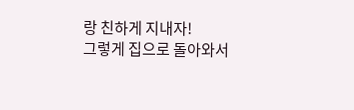랑 친하게 지내자!
그렇게 집으로 돌아와서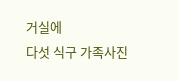거실에
다섯 식구 가족사진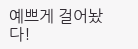예쁘게 걸어놨다!